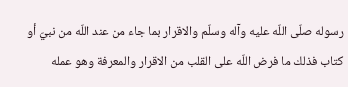رسوله صلّى اللّه عليه وآله وسلّم والاقرار بما جاء من عند اللّه من نبيّ أو كتاب فذلك ما فرض اللّه على القلب من الاقرار والمعرفة وهو عمله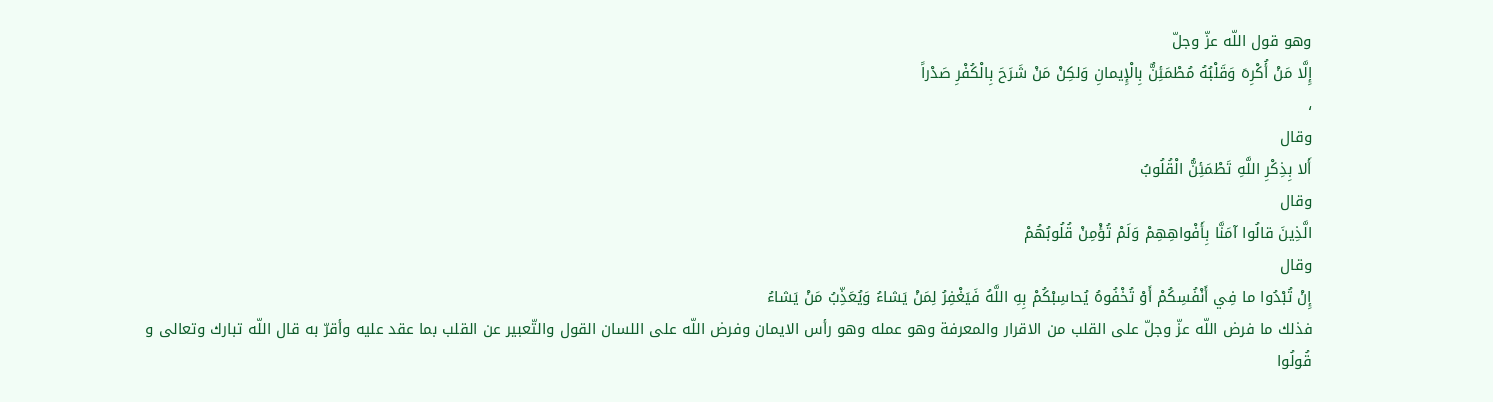وهو قول اللّه عزّ وجلّ
إِلَّا مَنْ أُكْرِهَ وَقَلْبُهُ مُطْمَئِنٌّ بِالْإِيمانِ وَلكِنْ مَنْ شَرَحَ بِالْكُفْرِ صَدْراً
،
وقال
أَلا بِذِكْرِ اللَّهِ تَطْمَئِنُّ الْقُلُوبُ
وقال
الَّذِينَ قالُوا آمَنَّا بِأَفْواهِهِمْ وَلَمْ تُؤْمِنْ قُلُوبُهُمْ
وقال
إِنْ تُبْدُوا ما فِي أَنْفُسِكُمْ أَوْ تُخْفُوهُ يُحاسِبْكُمْ بِهِ اللَّهُ فَيَغْفِرُ لِمَنْ يَشاءُ وَيُعَذِّبُ مَنْ يَشاءُ
فذلك ما فرض اللّه عزّ وجلّ على القلب من الاقرار والمعرفة وهو عمله وهو رأس الايمان وفرض اللّه على اللسان القول والتّعبير عن القلب بما عقد عليه وأقرّ به قال اللّه تبارك وتعالى و
قُولُوا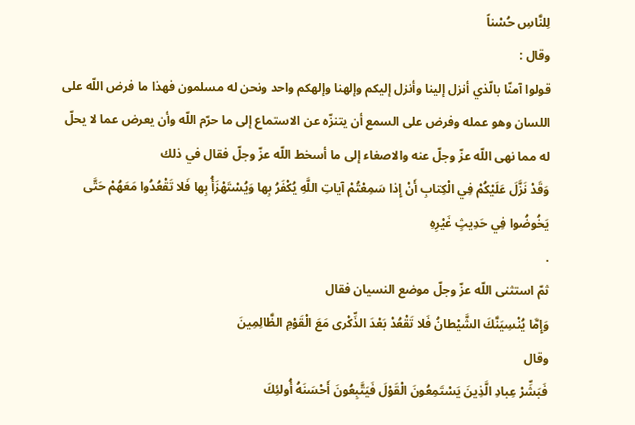لِلنَّاسِ حُسْناً
وقال :
قولوا آمنّا بالّذي أنزل إلينا وأنزل إليكم وإلهنا وإلهكم واحد ونحن له مسلمون فهذا ما فرض اللّه على اللسان وهو عمله وفرض على السمع أن يتنزّه عن الاستماع إلى ما حرّم اللّه وأن يعرض عما لا يحلّ له مما نهى اللّه عزّ وجلّ عنه والاصغاء إلى ما أسخط اللّه عزّ وجلّ فقال في ذلك
وَقَدْ نَزَّلَ عَلَيْكُمْ فِي الْكِتابِ أَنْ إِذا سَمِعْتُمْ آياتِ اللَّهِ يُكْفَرُ بِها وَيُسْتَهْزَأُ بِها فَلا تَقْعُدُوا مَعَهُمْ حَتَّى يَخُوضُوا فِي حَدِيثٍ غَيْرِهِ
.
ثمّ استثنى اللّه عزّ وجلّ موضع النسيان فقال
وَإِمَّا يُنْسِيَنَّكَ الشَّيْطانُ فَلا تَقْعُدْ بَعْدَ الذِّكْرى مَعَ الْقَوْمِ الظَّالِمِينَ
وقال
فَبَشِّرْ عِبادِ الَّذِينَ يَسْتَمِعُونَ الْقَوْلَ فَيَتَّبِعُونَ أَحْسَنَهُ أُولئِكَ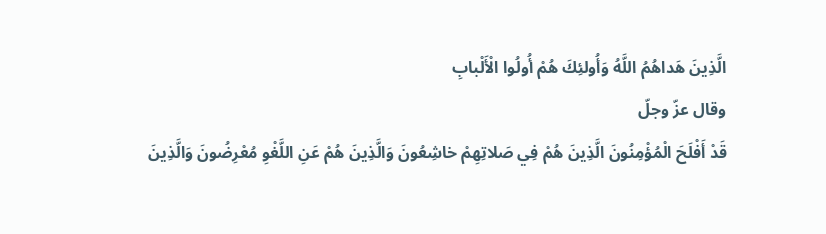الَّذِينَ هَداهُمُ اللَّهُ وَأُولئِكَ هُمْ أُولُوا الْأَلْبابِ
وقال عزّ وجلّ
قَدْ أَفْلَحَ الْمُؤْمِنُونَ الَّذِينَ هُمْ فِي صَلاتِهِمْ خاشِعُونَ وَالَّذِينَ هُمْ عَنِ اللَّغْوِ مُعْرِضُونَ وَالَّذِينَ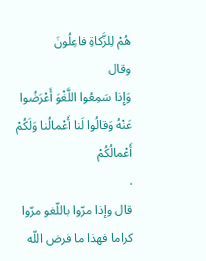هُمْ لِلزَّكاةِ فاعِلُونَ
وقال
وَإِذا سَمِعُوا اللَّغْوَ أَعْرَضُوا عَنْهُ وَقالُوا لَنا أَعْمالُنا وَلَكُمْ أَعْمالُكُمْ
.
قال وإذا مرّوا باللّغو مرّوا كراما فهذا ما فرض اللّه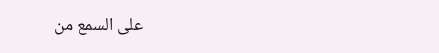على السمع من